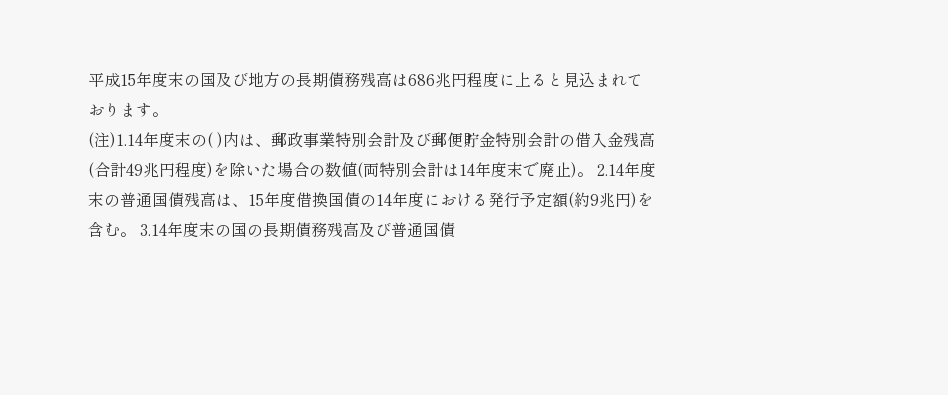平成15年度末の国及び地方の長期債務残高は686兆円程度に上ると見込まれております。
(注)1.14年度末の( )内は、郵政事業特別会計及び郵便貯金特別会計の借入金残高(合計49兆円程度)を除いた場合の数値(両特別会計は14年度末で廃止)。 2.14年度末の普通国債残高は、15年度借換国債の14年度における発行予定額(約9兆円)を含む。 3.14年度末の国の長期債務残高及び普通国債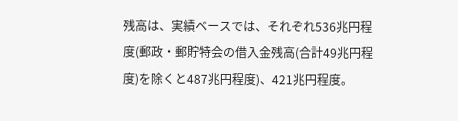残高は、実績ベースでは、それぞれ536兆円程度(郵政・郵貯特会の借入金残高(合計49兆円程度)を除くと487兆円程度)、421兆円程度。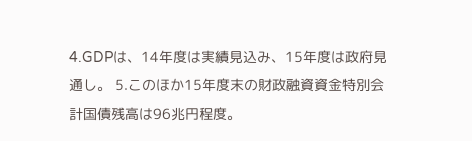4.GDPは、14年度は実績見込み、15年度は政府見通し。 5.このほか15年度末の財政融資資金特別会計国債残高は96兆円程度。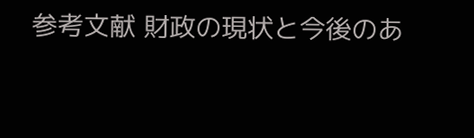参考文献 財政の現状と今後のあ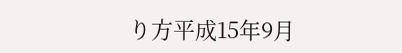り方平成15年9月